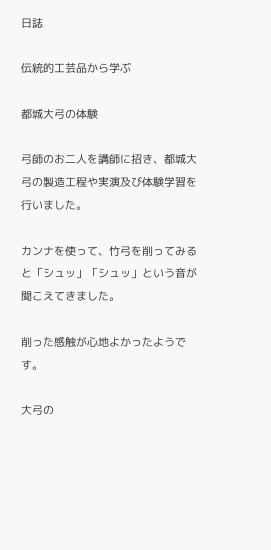日誌

伝統的工芸品から学ぶ

都城大弓の体験

弓師のお二人を講師に招き、都城大弓の製造工程や実演及び体験学習を行いました。

カンナを使って、竹弓を削ってみると「シュッ」「シュッ」という音が聞こえてきました。

削った感触が心地よかったようです。

大弓の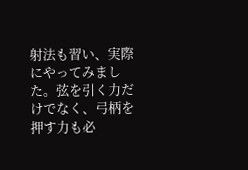射法も習い、実際にやってみました。弦を引く力だけでなく、弓柄を押す力も必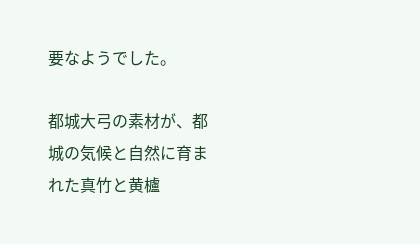要なようでした。

都城大弓の素材が、都城の気候と自然に育まれた真竹と黄櫨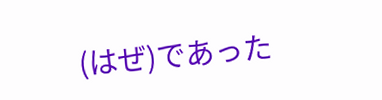(はぜ)であった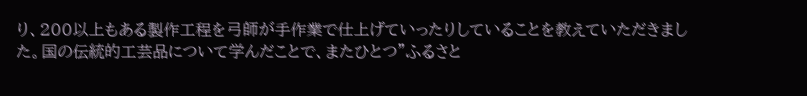り、200以上もある製作工程を弓師が手作業で仕上げていったりしていることを教えていただきました。国の伝統的工芸品について学んだことで、またひとつ”ふるさと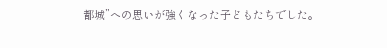都城”への思いが強くなった子どもたちでした。